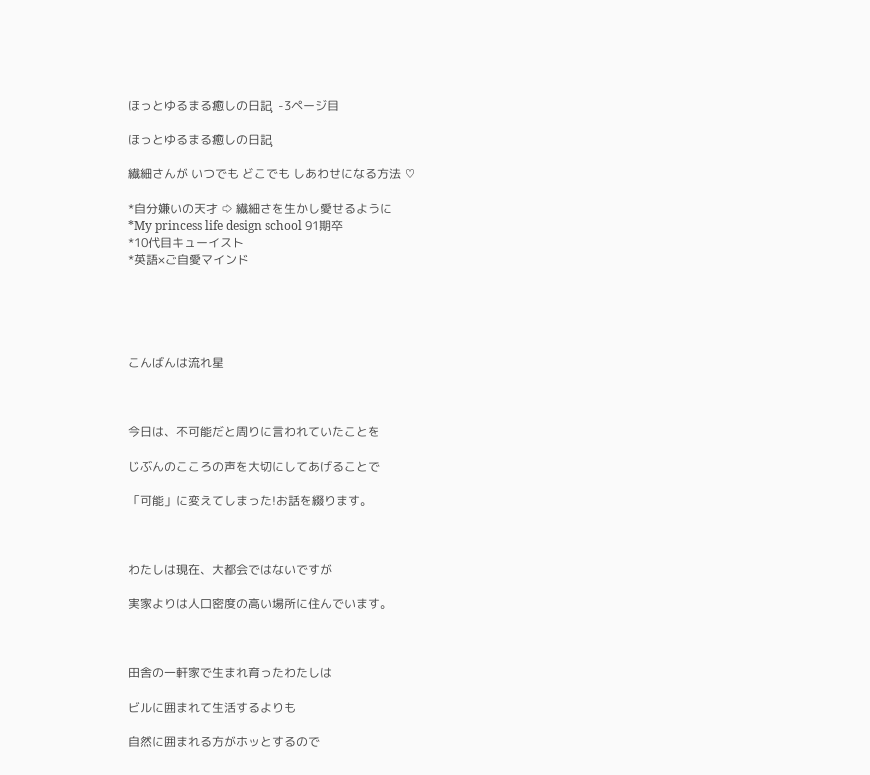ほっとゆるまる癒しの日記 ⸒⸒ -3ページ目

ほっとゆるまる癒しの日記 ⸒⸒

繊細さんが いつでも どこでも しあわせになる方法 ♡

*自分嫌いの天才 ⇨ 繊細さを生かし愛せるように
*My princess life design school 91期卒
*10代目キューイスト
*英語×ご自愛マインド





こんばんは流れ星



今日は、不可能だと周りに言われていたことを

じぶんのこころの声を大切にしてあげることで

「可能」に変えてしまった!お話を綴ります。



わたしは現在、大都会ではないですが

実家よりは人口密度の高い場所に住んでいます。



田舎の一軒家で生まれ育ったわたしは

ビルに囲まれて生活するよりも

自然に囲まれる方がホッとするので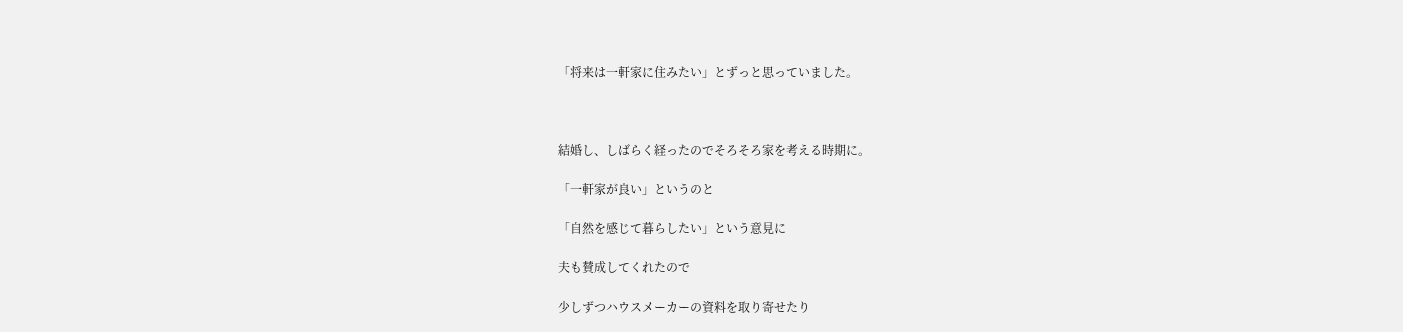「将来は一軒家に住みたい」とずっと思っていました。



結婚し、しばらく経ったのでそろそろ家を考える時期に。

「一軒家が良い」というのと

「自然を感じて暮らしたい」という意見に

夫も賛成してくれたので

少しずつハウスメーカーの資料を取り寄せたり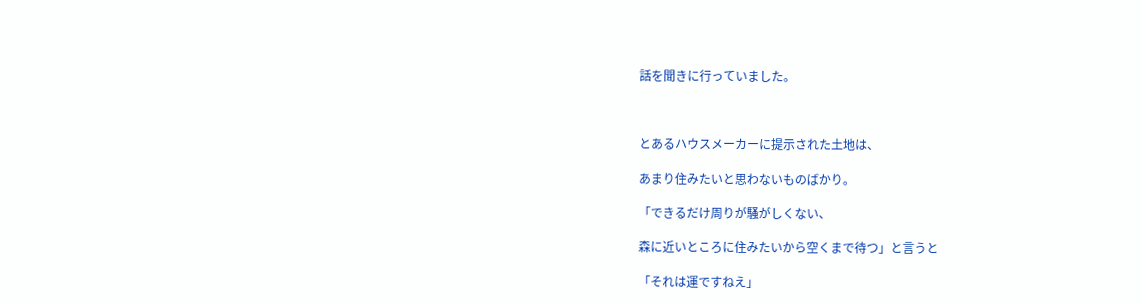話を聞きに行っていました。



とあるハウスメーカーに提示された土地は、

あまり住みたいと思わないものばかり。

「できるだけ周りが騒がしくない、

森に近いところに住みたいから空くまで待つ」と言うと

「それは運ですねえ」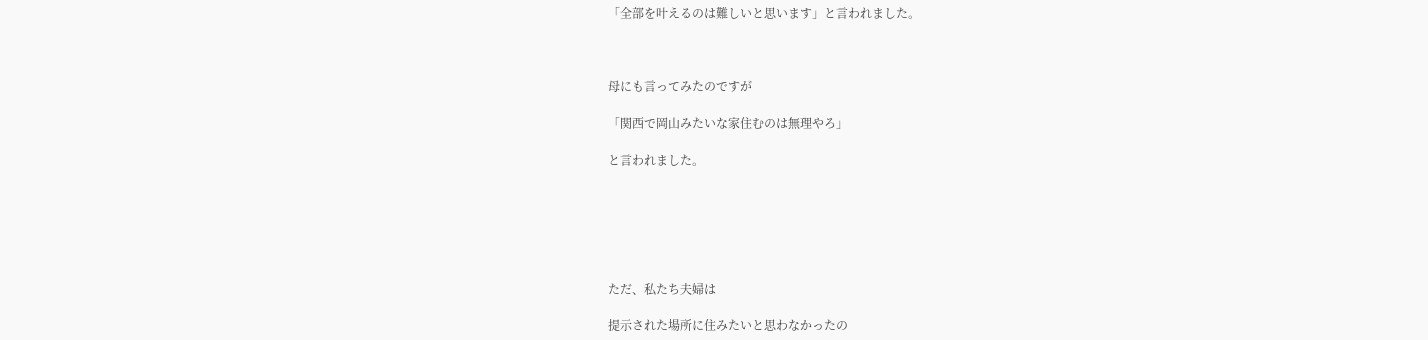「全部を叶えるのは難しいと思います」と言われました。



母にも言ってみたのですが

「関西で岡山みたいな家住むのは無理やろ」

と言われました。






ただ、私たち夫婦は

提示された場所に住みたいと思わなかったの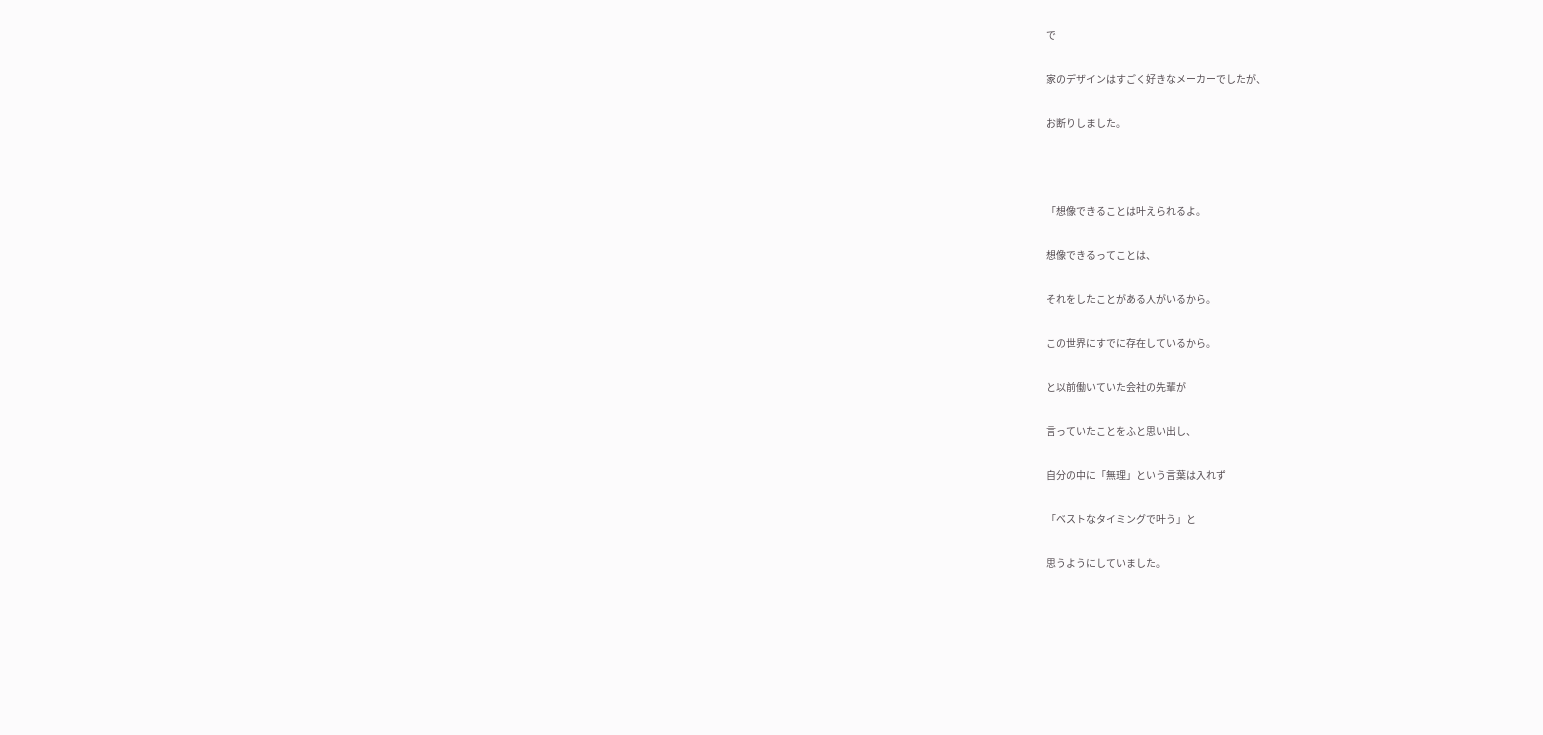で

家のデザインはすごく好きなメーカーでしたが、

お断りしました。



「想像できることは叶えられるよ。

想像できるってことは、

それをしたことがある人がいるから。

この世界にすでに存在しているから。

と以前働いていた会社の先輩が

言っていたことをふと思い出し、

自分の中に「無理」という言葉は入れず

「ベストなタイミングで叶う」と

思うようにしていました。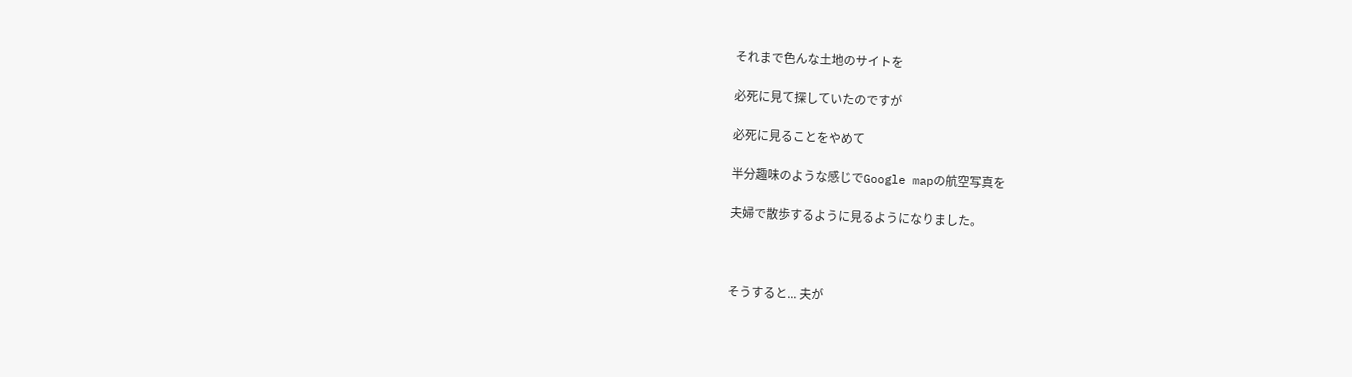それまで色んな土地のサイトを

必死に見て探していたのですが

必死に見ることをやめて

半分趣味のような感じでGoogle mapの航空写真を

夫婦で散歩するように見るようになりました。



そうすると... 夫が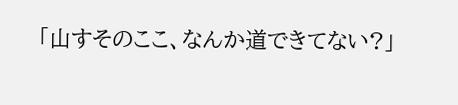「山すそのここ、なんか道できてない?」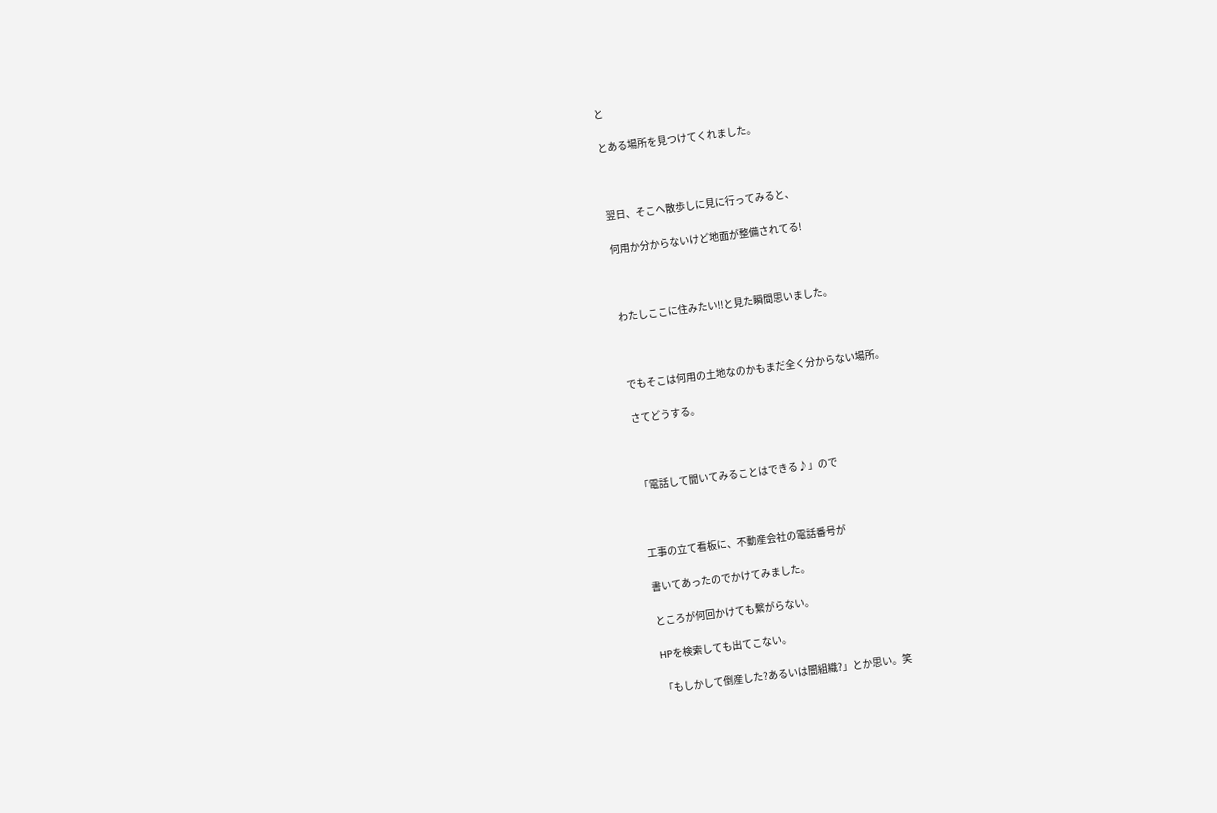と

とある場所を見つけてくれました。



翌日、そこへ散歩しに見に行ってみると、

何用か分からないけど地面が整備されてる!



わたしここに住みたい!!と見た瞬間思いました。



でもそこは何用の土地なのかもまだ全く分からない場所。

さてどうする。



「電話して聞いてみることはできる♪」ので



工事の立て看板に、不動産会社の電話番号が

書いてあったのでかけてみました。

ところが何回かけても繋がらない。

HPを検索しても出てこない。

「もしかして倒産した?あるいは闇組織?」とか思い。笑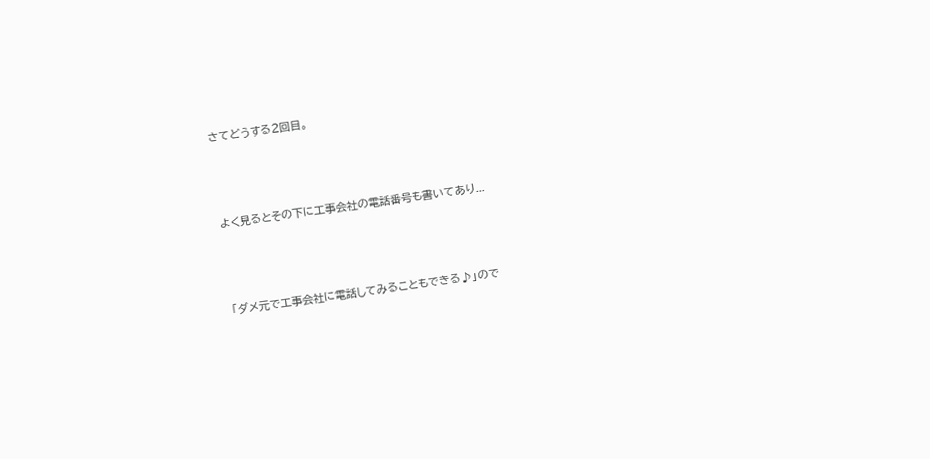さてどうする2回目。



よく見るとその下に工事会社の電話番号も書いてあり...



「ダメ元で工事会社に電話してみることもできる♪」ので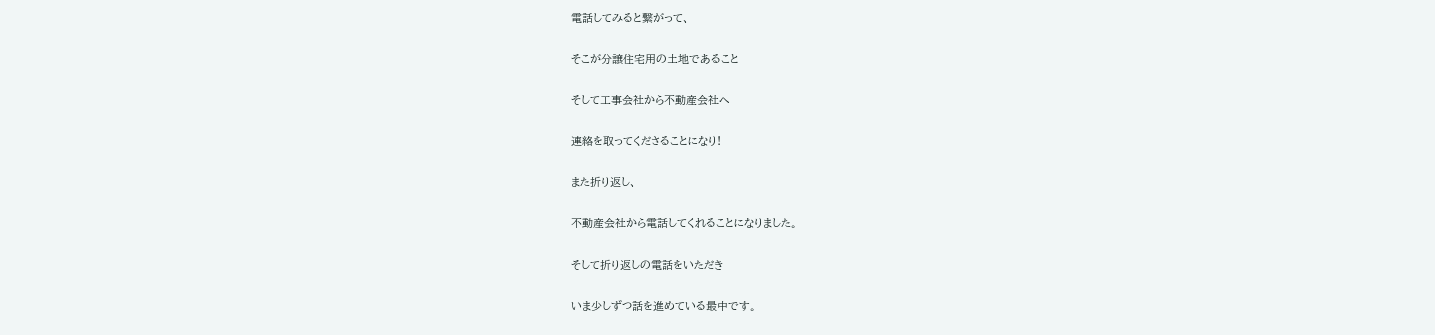電話してみると繋がって、

そこが分譲住宅用の土地であること

そして工事会社から不動産会社へ

連絡を取ってくださることになり!

また折り返し、

不動産会社から電話してくれることになりました。

そして折り返しの電話をいただき

いま少しずつ話を進めている最中です。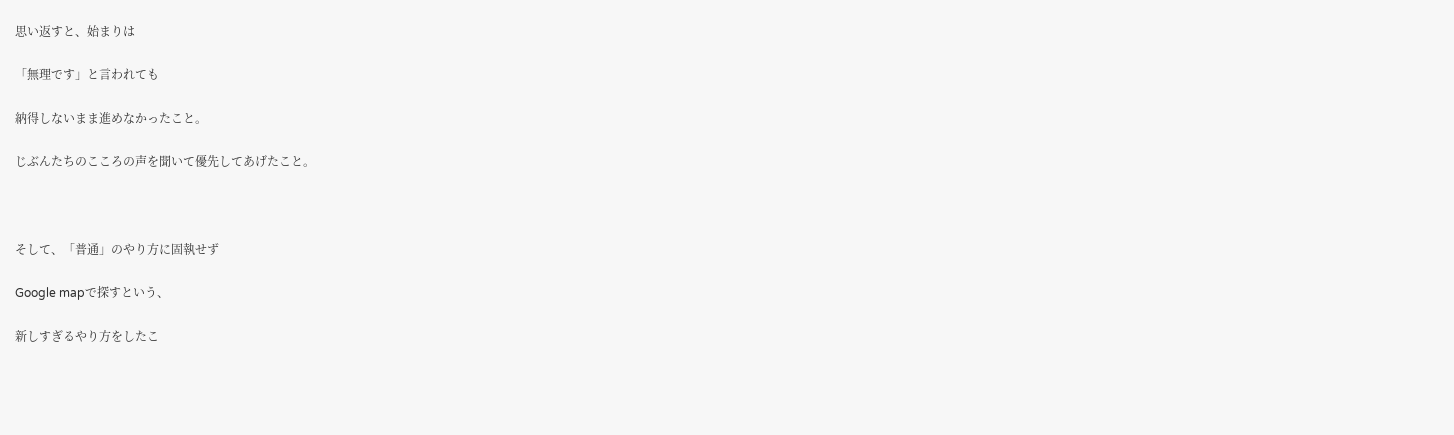思い返すと、始まりは

「無理です」と言われても

納得しないまま進めなかったこと。

じぶんたちのこころの声を聞いて優先してあげたこと。



そして、「普通」のやり方に固執せず

Google mapで探すという、

新しすぎるやり方をしたこ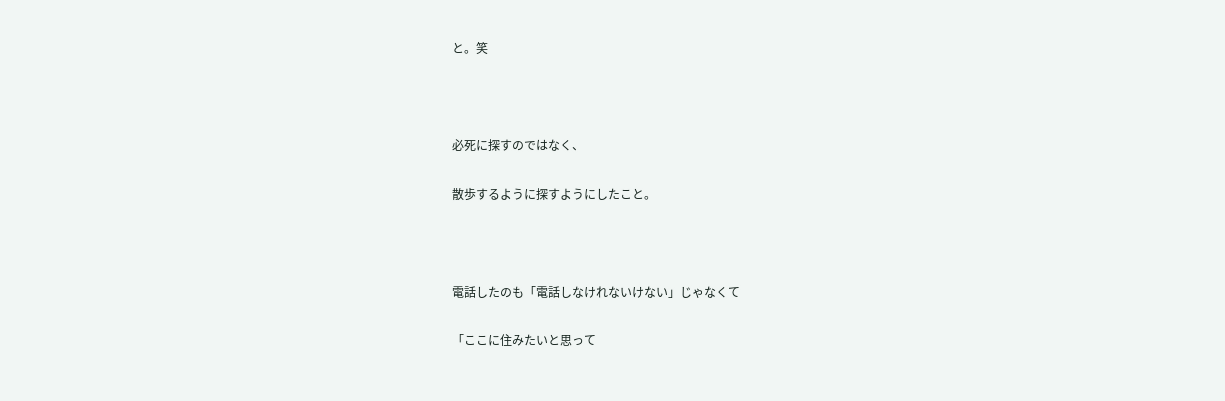と。笑



必死に探すのではなく、

散歩するように探すようにしたこと。



電話したのも「電話しなけれないけない」じゃなくて

「ここに住みたいと思って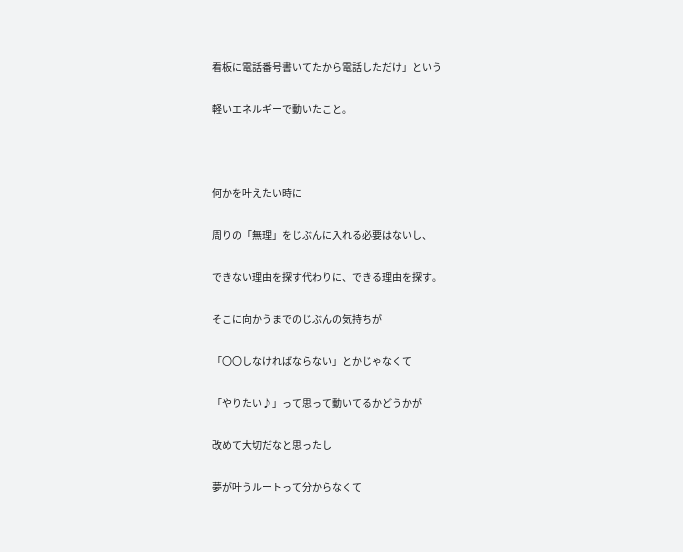看板に電話番号書いてたから電話しただけ」という

軽いエネルギーで動いたこと。



何かを叶えたい時に

周りの「無理」をじぶんに入れる必要はないし、

できない理由を探す代わりに、できる理由を探す。

そこに向かうまでのじぶんの気持ちが

「〇〇しなければならない」とかじゃなくて

「やりたい♪」って思って動いてるかどうかが

改めて大切だなと思ったし

夢が叶うルートって分からなくて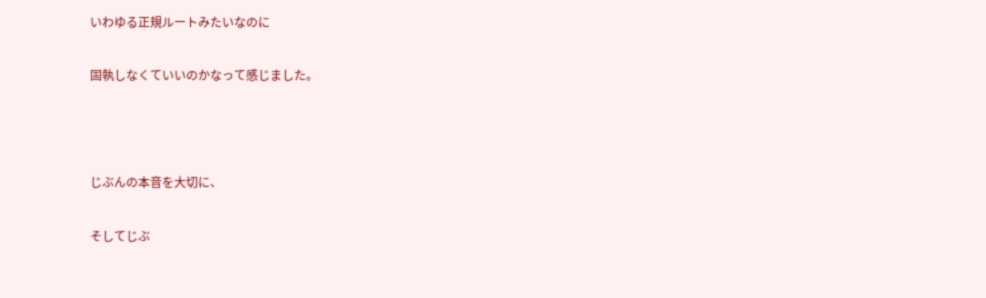いわゆる正規ルートみたいなのに

固執しなくていいのかなって感じました。



じぶんの本音を大切に、

そしてじぶ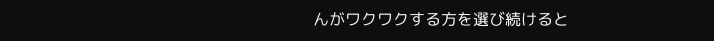んがワクワクする方を選び続けると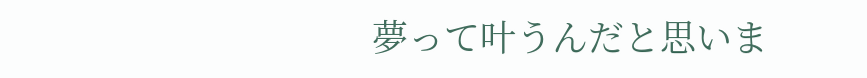夢って叶うんだと思いま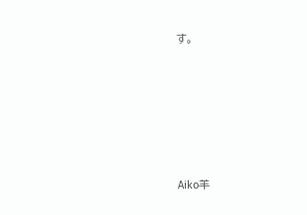す。






Aiko羊